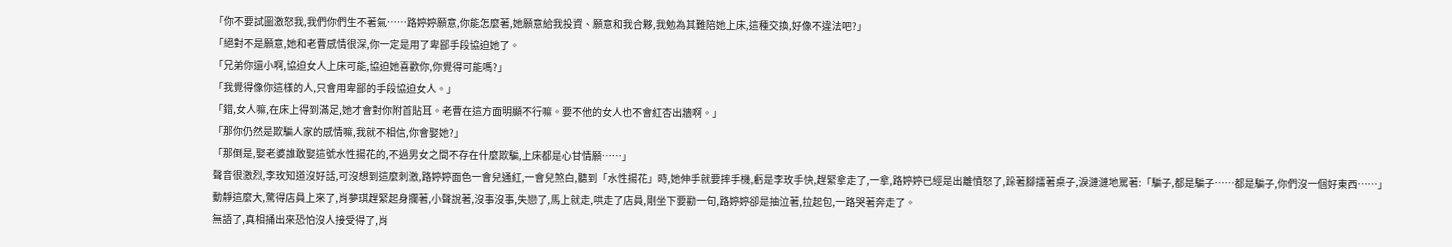「你不要試圖激怒我,我們你們生不著氣……路婷婷願意,你能怎麼著,她願意給我投資、願意和我合夥,我勉為其難陪她上床,這種交換,好像不違法吧?」
「絕對不是願意,她和老曹感情很深,你一定是用了卑鄙手段協迫她了。
「兄弟你還小啊,協迫女人上床可能,協迫她喜歡你,你覺得可能嗎?」
「我覺得像你這樣的人,只會用卑鄙的手段協迫女人。」
「錯,女人嘛,在床上得到滿足,她才會對你附首貼耳。老曹在這方面明顯不行嘛。要不他的女人也不會紅杏出牆啊。」
「那你仍然是欺騙人家的感情嘛,我就不相信,你會娶她?」
「那倒是,娶老婆誰敢娶這號水性揚花的,不過男女之間不存在什麼欺騙,上床都是心甘情願……」
聲音很激烈,李玫知道沒好話,可沒想到這麼刺激,路婷婷面色一會兒通紅,一會兒煞白,聽到「水性揚花」時,她伸手就要摔手機,虧是李玫手快,趕緊拿走了,一拿,路婷婷已經是出離憤怒了,跺著腳擂著桌子,淚漣漣地罵著:「騙子,都是騙子……都是騙子,你們沒一個好東西……」
動靜這麼大,驚得店員上來了,肖夢琪趕緊起身攔著,小聲說著,沒事沒事,失戀了,馬上就走,哄走了店員,剛坐下要勸一句,路婷婷卻是抽泣著,拉起包,一路哭著奔走了。
無語了,真相捅出來恐怕沒人接受得了,肖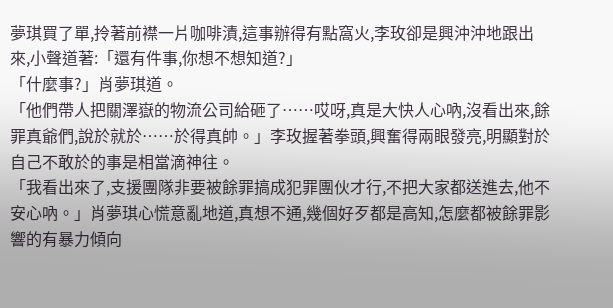夢琪買了單,拎著前襟一片咖啡漬,這事辦得有點窩火,李玫卻是興沖沖地跟出來,小聲道著:「還有件事,你想不想知道?」
「什麼事?」肖夢琪道。
「他們帶人把關澤嶽的物流公司給砸了……哎呀,真是大快人心吶,沒看出來,餘罪真爺們,說於就於……於得真帥。」李玫握著拳頭,興奮得兩眼發亮,明顯對於自己不敢於的事是相當滴神往。
「我看出來了,支援團隊非要被餘罪搞成犯罪團伙才行,不把大家都送進去,他不安心吶。」肖夢琪心慌意亂地道,真想不通,幾個好歹都是高知,怎麼都被餘罪影響的有暴力傾向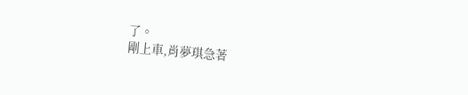了。
剛上車,肖夢琪急著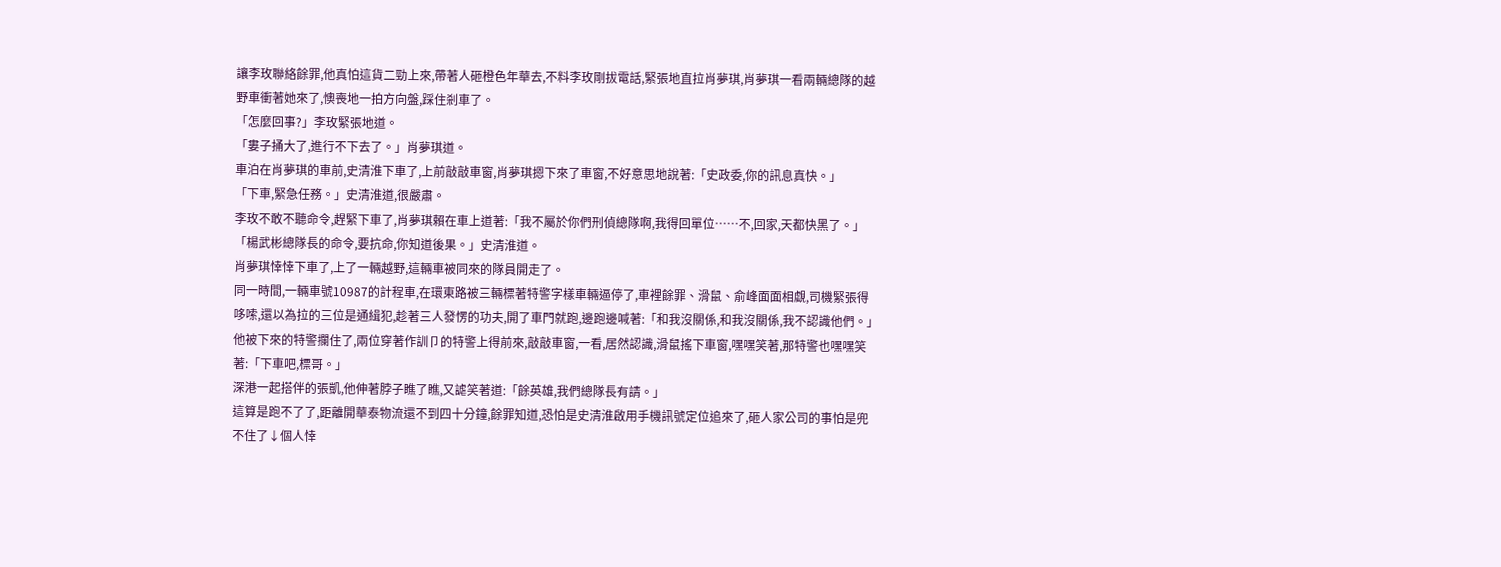讓李玫聯絡餘罪,他真怕這貨二勁上來,帶著人砸橙色年華去,不料李玫剛拔電話,緊張地直拉肖夢琪,肖夢琪一看兩輛總隊的越野車衝著她來了,懊喪地一拍方向盤,踩住剎車了。
「怎麼回事?」李玫緊張地道。
「婁子捅大了,進行不下去了。」肖夢琪道。
車泊在肖夢琪的車前,史清淮下車了,上前敲敲車窗,肖夢琪摁下來了車窗,不好意思地說著:「史政委,你的訊息真快。」
「下車,緊急任務。」史清淮道,很嚴肅。
李玫不敢不聽命令,趕緊下車了,肖夢琪賴在車上道著:「我不屬於你們刑偵總隊啊,我得回單位……不,回家,天都快黑了。」
「楊武彬總隊長的命令,要抗命,你知道後果。」史清淮道。
肖夢琪悻悻下車了,上了一輛越野,這輛車被同來的隊員開走了。
同一時間,一輛車號10987的計程車,在環東路被三輛標著特警字樣車輛逼停了,車裡餘罪、滑鼠、俞峰面面相覷,司機緊張得哆嗦,還以為拉的三位是通緝犯,趁著三人發愣的功夫,開了車門就跑,邊跑邊喊著:「和我沒關係,和我沒關係,我不認識他們。」
他被下來的特警攔住了,兩位穿著作訓卩的特警上得前來,敲敲車窗,一看,居然認識,滑鼠搖下車窗,嘿嘿笑著,那特警也嘿嘿笑著:「下車吧,標哥。」
深港一起搭伴的張凱,他伸著脖子瞧了瞧,又謔笑著道:「餘英雄,我們總隊長有請。」
這算是跑不了了,距離開華泰物流還不到四十分鐘,餘罪知道,恐怕是史清淮啟用手機訊號定位追來了,砸人家公司的事怕是兜不住了↓個人悻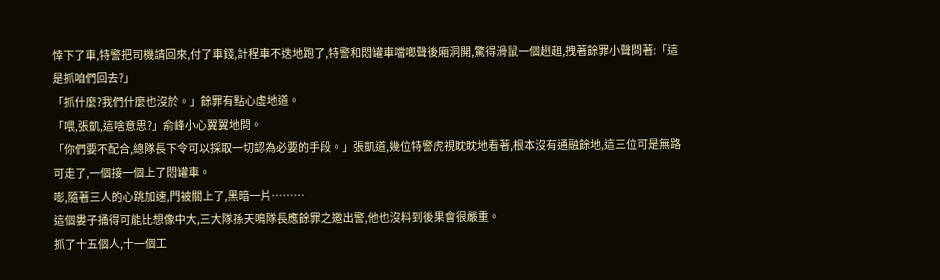悻下了車,特警把司機請回來,付了車錢,計程車不迭地跑了,特警和悶罐車噹啷聲後廂洞開,驚得滑鼠一個趔趄,拽著餘罪小聲問著:「這是抓咱們回去?」
「抓什麼?我們什麼也沒於。」餘罪有點心虛地道。
「喂,張凱,這啥意思?」俞峰小心翼翼地問。
「你們要不配合,總隊長下令可以採取一切認為必要的手段。」張凱道,幾位特警虎視眈眈地看著,根本沒有通融餘地,這三位可是無路可走了,一個接一個上了悶罐車。
嘭,隨著三人的心跳加速,門被關上了,黑暗一片………
這個婁子捅得可能比想像中大,三大隊孫天鳴隊長應餘罪之邀出警,他也沒料到後果會很嚴重。
抓了十五個人,十一個工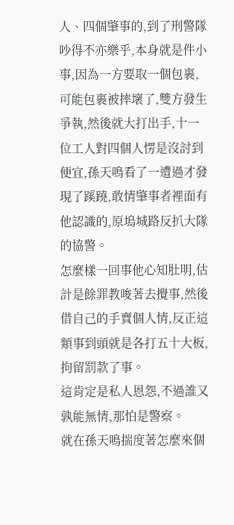人、四個肇事的,到了刑警隊吵得不亦樂乎,本身就是件小事,因為一方要取一個包裹,可能包裹被摔壞了,雙方發生爭執,然後就大打出手,十一位工人對四個人愣是沒討到便宜,孫天鳴看了一遭過才發現了蹊蹺,敢情肇事者裡面有他認識的,原塢城路反扒大隊的協警。
怎麼樣一回事他心知肚明,估計是餘罪教唆著去攪事,然後借自己的手賣個人情,反正這類事到頭就是各打五十大板,拘留罰款了事。
這肯定是私人恩怨,不過誰又孰能無情,那怕是警察。
就在孫天鳴揣度著怎麼來個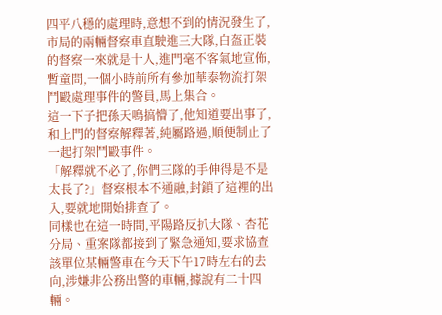四平八穩的處理時,意想不到的情況發生了,市局的兩輛督察車直駛進三大隊,白盔正裝的督察一來就是十人,進門毫不客氣地宣佈,暫童問,一個小時前所有參加華泰物流打架鬥毆處理事件的警員,馬上集合。
這一下子把孫天鳴搞懵了,他知道要出事了,和上門的督察解釋著,純屬路過,順便制止了一起打架鬥毆事件。
「解釋就不必了,你們三隊的手伸得是不是太長了?」督察根本不通融,封鎖了這裡的出入,要就地開始排查了。
同樣也在這一時間,平陽路反扒大隊、杏花分局、重案隊都接到了緊急通知,要求協查該單位某輛警車在今天下午17時左右的去向,涉嫌非公務出警的車輛,據說有二十四輛。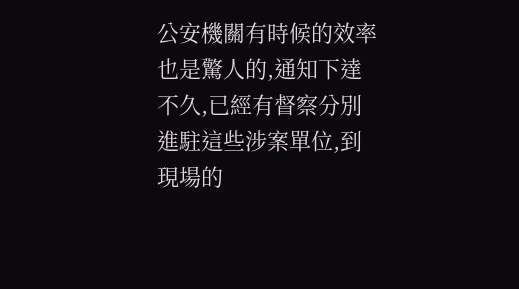公安機關有時候的效率也是驚人的,通知下達不久,已經有督察分別進駐這些涉案單位,到現場的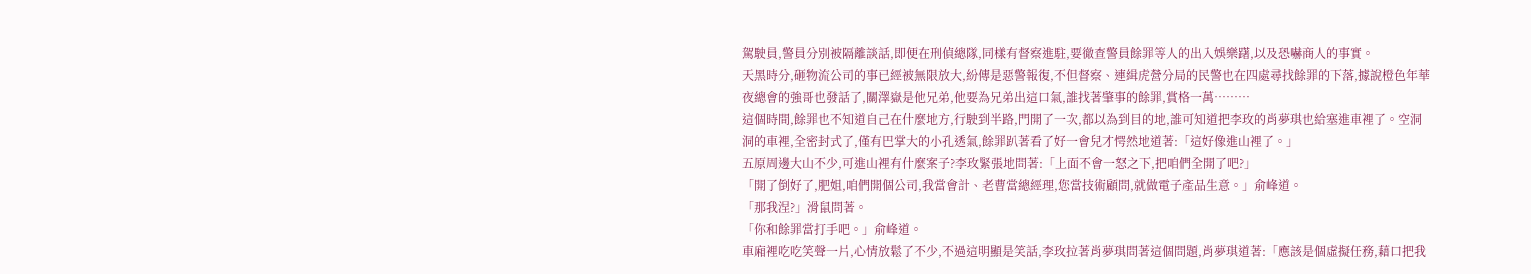駕駛員,警員分別被隔離談話,即便在刑偵總隊,同樣有督察進駐,要徹查警員餘罪等人的出入娛樂躇,以及恐嚇商人的事實。
天黑時分,砸物流公司的事已經被無限放大,紛傳是惡警報復,不但督察、連緝虎營分局的民警也在四處尋找餘罪的下落,據說橙色年華夜總會的強哥也發話了,關澤嶽是他兄弟,他要為兄弟出這口氣,誰找著肇事的餘罪,賞格一萬………
這個時間,餘罪也不知道自己在什麼地方,行駛到半路,門開了一次,都以為到目的地,誰可知道把李玫的肖夢琪也給塞進車裡了。空洞洞的車裡,全密封式了,僅有巴掌大的小孔透氣,餘罪趴著看了好一會兒才愕然地道著:「這好像進山裡了。」
五原周邊大山不少,可進山裡有什麼案子?李玫緊張地問著:「上面不會一怒之下,把咱們全開了吧?」
「開了倒好了,肥姐,咱們開個公司,我當會計、老曹當總經理,您當技術顧問,就做電子產品生意。」俞峰道。
「那我涅?」滑鼠問著。
「你和餘罪當打手吧。」俞峰道。
車廂裡吃吃笑聲一片,心情放鬆了不少,不過這明顯是笑話,李玫拉著肖夢琪問著這個問題,肖夢琪道著:「應該是個虛擬任務,藉口把我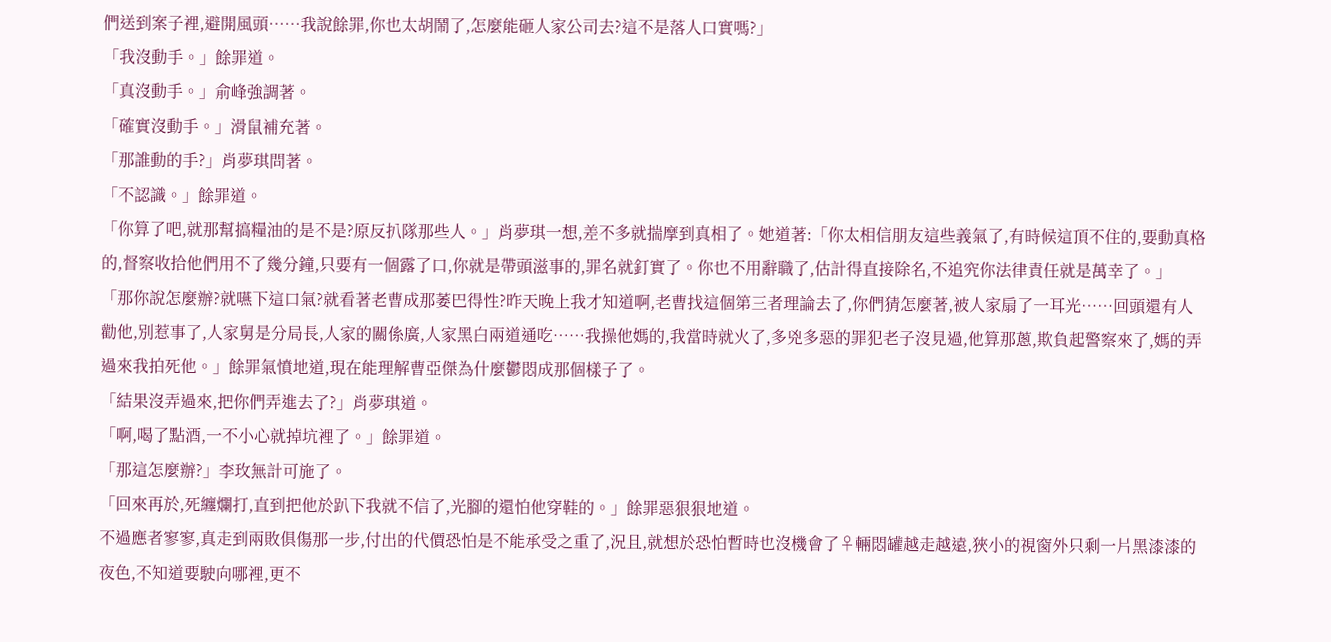們送到案子裡,避開風頭……我說餘罪,你也太胡鬧了,怎麼能砸人家公司去?這不是落人口實嗎?」
「我沒動手。」餘罪道。
「真沒動手。」俞峰強調著。
「確實沒動手。」滑鼠補充著。
「那誰動的手?」肖夢琪問著。
「不認識。」餘罪道。
「你算了吧,就那幫搞糧油的是不是?原反扒隊那些人。」肖夢琪一想,差不多就揣摩到真相了。她道著:「你太相信朋友這些義氣了,有時候這頂不住的,要動真格的,督察收拾他們用不了幾分鐘,只要有一個露了口,你就是帶頭滋事的,罪名就釘實了。你也不用辭職了,估計得直接除名,不追究你法律責任就是萬幸了。」
「那你說怎麼辦?就嚥下這口氣?就看著老曹成那萎巴得性?昨天晚上我才知道啊,老曹找這個第三者理論去了,你們猜怎麼著,被人家扇了一耳光……回頭還有人勸他,別惹事了,人家舅是分局長,人家的關係廣,人家黑白兩道通吃……我操他媽的,我當時就火了,多兇多惡的罪犯老子沒見過,他算那蔥,欺負起警察來了,媽的弄過來我拍死他。」餘罪氣憤地道,現在能理解曹亞傑為什麼鬱悶成那個樣子了。
「結果沒弄過來,把你們弄進去了?」肖夢琪道。
「啊,喝了點酒,一不小心就掉坑裡了。」餘罪道。
「那這怎麼辦?」李玫無計可施了。
「回來再於,死纏爛打,直到把他於趴下我就不信了,光腳的還怕他穿鞋的。」餘罪惡狠狠地道。
不過應者寥寥,真走到兩敗俱傷那一步,付出的代價恐怕是不能承受之重了,況且,就想於恐怕暫時也沒機會了♀輛悶罐越走越遠,狹小的視窗外只剩一片黑漆漆的夜色,不知道要駛向哪裡,更不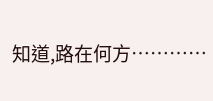知道,路在何方…………